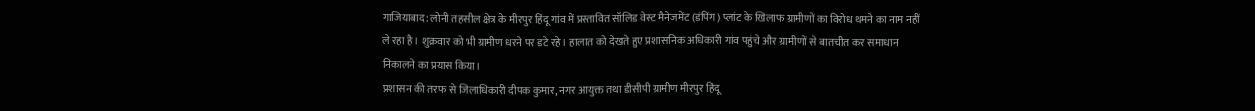गाजियाबाद: लोनी तहसील क्षेत्र के मीरपुर हिंदू गांव में प्रस्तावित सॉलिड वेस्ट मैनेजमेंट (डंपिंग) प्लांट के खिलाफ ग्रामीणों का विरोध थमने का नाम नहीं ले रहा है। शुक्रवार को भी ग्रामीण धरने पर डटे रहे। हालात को देखते हुए प्रशासनिक अधिकारी गांव पहुंचे और ग्रामीणों से बातचीत कर समाधान निकालने का प्रयास किया।
प्रशासन की तरफ से जिलाधिकारी दीपक कुमार, नगर आयुक्त तथा डीसीपी ग्रामीण मीरपुर हिंदू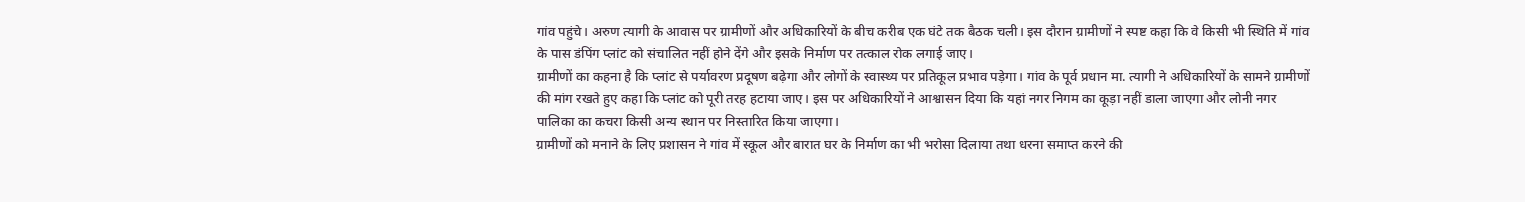गांव पहुंचे। अरुण त्यागी के आवास पर ग्रामीणों और अधिकारियों के बीच करीब एक घंटे तक बैठक चली। इस दौरान ग्रामीणों ने स्पष्ट कहा कि वे किसी भी स्थिति में गांव के पास डंपिंग प्लांट को संचालित नहीं होने देंगे और इसके निर्माण पर तत्काल रोक लगाई जाए।
ग्रामीणों का कहना है कि प्लांट से पर्यावरण प्रदूषण बढ़ेगा और लोगों के स्वास्थ्य पर प्रतिकूल प्रभाव पड़ेगा। गांव के पूर्व प्रधान मा. त्यागी ने अधिकारियों के सामने ग्रामीणों की मांग रखते हुए कहा कि प्लांट को पूरी तरह हटाया जाए। इस पर अधिकारियों ने आश्वासन दिया कि यहां नगर निगम का कूड़ा नहीं डाला जाएगा और लोनी नगर पालिका का कचरा किसी अन्य स्थान पर निस्तारित किया जाएगा।
ग्रामीणों को मनाने के लिए प्रशासन ने गांव में स्कूल और बारात घर के निर्माण का भी भरोसा दिलाया तथा धरना समाप्त करने की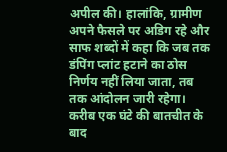अपील की। हालांकि, ग्रामीण अपने फैसले पर अडिग रहे और साफ शब्दों में कहा कि जब तक डंपिंग प्लांट हटाने का ठोस निर्णय नहीं लिया जाता, तब तक आंदोलन जारी रहेगा।
करीब एक घंटे की बातचीत के बाद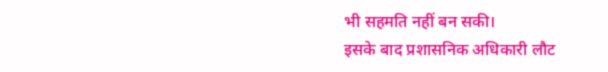भी सहमति नहीं बन सकी।
इसके बाद प्रशासनिक अधिकारी लौट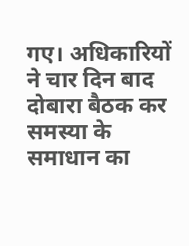गए। अधिकारियों ने चार दिन बाद दोबारा बैठक कर समस्या के समाधान का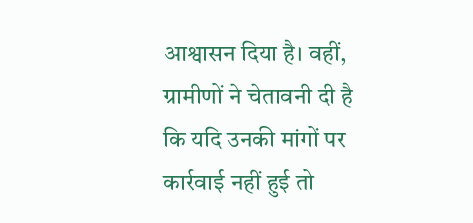आश्वासन दिया है। वहीं, ग्रामीणों ने चेतावनी दी है कि यदि उनकी मांगों पर कार्रवाई नहीं हुई तो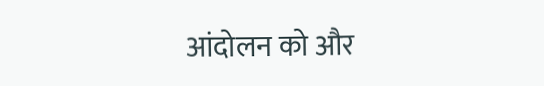आंदोलन को और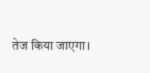तेज किया जाएगा।